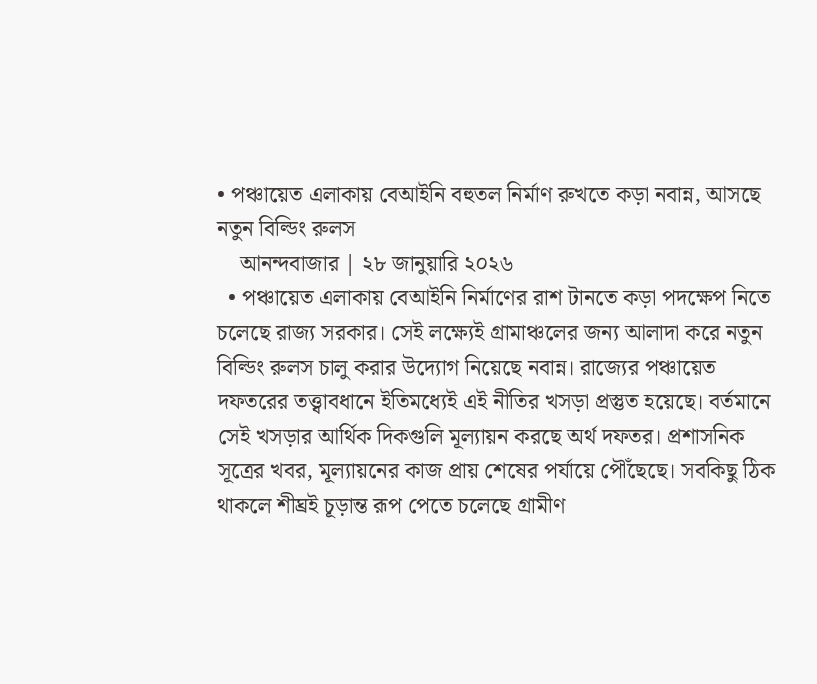• পঞ্চায়েত এলাকায় বেআইনি বহুতল নির্মাণ রুখতে কড়া নবান্ন, আসছে নতুন বিল্ডিং রুলস
    আনন্দবাজার | ২৮ জানুয়ারি ২০২৬
  • পঞ্চায়েত এলাকায় বেআইনি নির্মাণের রাশ টানতে কড়া পদক্ষেপ নিতে চলেছে রাজ্য সরকার। সেই লক্ষ্যেই গ্রামাঞ্চলের জন্য আলাদা করে নতুন বিল্ডিং রুলস চালু করার উদ্যোগ নিয়েছে নবান্ন। রাজ্যের পঞ্চায়েত দফতরের তত্ত্বাবধানে ইতিমধ্যেই এই নীতির খসড়া প্রস্তুত হয়েছে। বর্তমানে সেই খসড়ার আর্থিক দিকগুলি মূল্যায়ন করছে অর্থ দফতর। প্রশাসনিক সূত্রের খবর, মূল্যায়নের কাজ প্রায় শেষের পর্যায়ে পৌঁছেছে। সবকিছু ঠিক থাকলে শীঘ্রই চূড়ান্ত রূপ পেতে চলেছে গ্রামীণ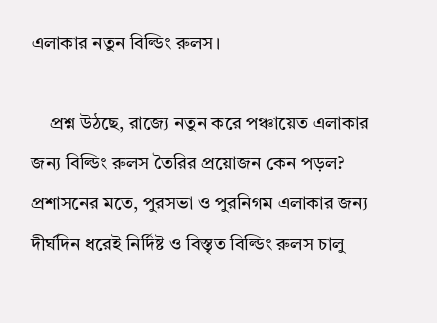এলাকার নতুন বিল্ডিং রুলস।

    প্রশ্ন উঠছে, রাজ্যে নতুন করে পঞ্চায়েত এলাকার জন্য বিল্ডিং রুলস তৈরির প্রয়োজন কেন পড়ল? প্রশাসনের মতে, পুরসভা ও পুরনিগম এলাকার জন্য দীর্ঘদিন ধরেই নির্দিষ্ট ও বিস্তৃত বিল্ডিং রুলস চালু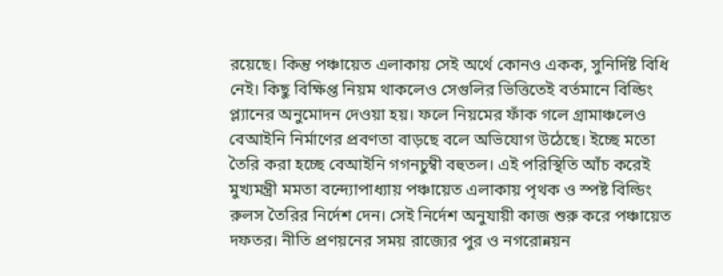রয়েছে। কিন্তু পঞ্চায়েত এলাকায় সেই অর্থে কোনও একক, সুনির্দিষ্ট বিধি নেই। কিছু বিক্ষিপ্ত নিয়ম থাকলেও সেগুলির ভিত্তিতেই বর্তমানে বিল্ডিং প্ল্যানের অনুমোদন দেওয়া হয়। ফলে নিয়মের ফাঁক গলে গ্রামাঞ্চলেও বেআইনি নির্মাণের প্রবণতা বাড়ছে বলে অভিযোগ উঠেছে। ইচ্ছে মতো তৈরি করা হচ্ছে বেআইনি গগনচুম্বী বহুতল। এই পরিস্থিতি আঁচ করেই মুখ্যমন্ত্রী মমতা বন্দ্যোপাধ্যায় পঞ্চায়েত এলাকায় পৃথক ও স্পষ্ট বিল্ডিং রুলস তৈরির নির্দেশ দেন। সেই নির্দেশ অনুযায়ী কাজ শুরু করে পঞ্চায়েত দফতর। নীতি প্রণয়নের সময় রাজ্যের পুর ও নগরোন্নয়ন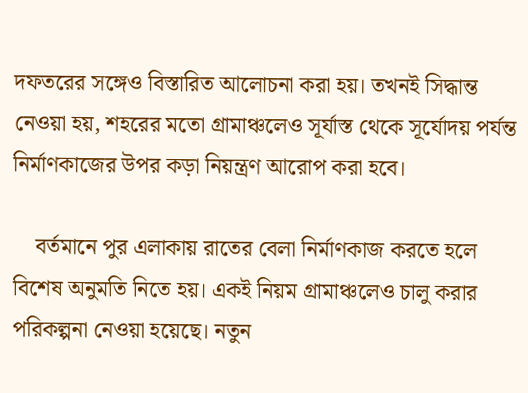দফতরের সঙ্গেও বিস্তারিত আলোচনা করা হয়। তখনই সিদ্ধান্ত নেওয়া হয়, শহরের মতো গ্রামাঞ্চলেও সূর্যাস্ত থেকে সূর্যোদয় পর্যন্ত নির্মাণকাজের উপর কড়া নিয়ন্ত্রণ আরোপ করা হবে।

    বর্তমানে পুর এলাকায় রাতের বেলা নির্মাণকাজ করতে হলে বিশেষ অনুমতি নিতে হয়। একই নিয়ম গ্রামাঞ্চলেও চালু করার পরিকল্পনা নেওয়া হয়েছে। নতুন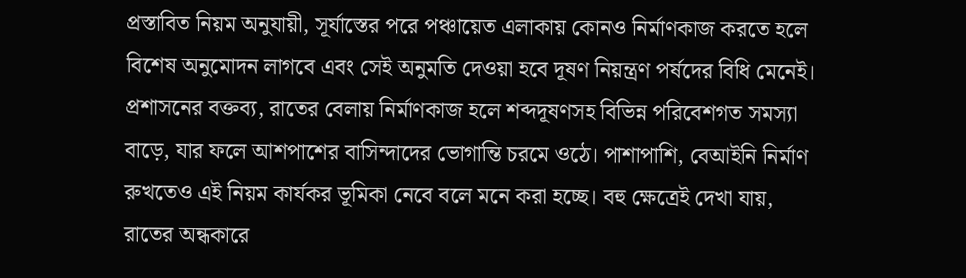প্রস্তাবিত নিয়ম অনুযায়ী, সূর্যাস্তের পরে পঞ্চায়েত এলাকায় কোনও নির্মাণকাজ করতে হলে বিশেষ অনুমোদন লাগবে এবং সেই অনুমতি দেওয়া হবে দূষণ নিয়ন্ত্রণ পর্ষদের বিধি মেনেই। প্রশাসনের বক্তব্য, রাতের বেলায় নির্মাণকাজ হলে শব্দদূষণসহ বিভিন্ন পরিবেশগত সমস্যা বাড়ে, যার ফলে আশপাশের বাসিন্দাদের ভোগান্তি চরমে ওঠে। পাশাপাশি, বেআইনি নির্মাণ রুখতেও এই নিয়ম কার্যকর ভূমিকা নেবে বলে মনে করা হচ্ছে। বহু ক্ষেত্রেই দেখা যায়, রাতের অন্ধকারে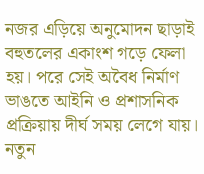নজর এড়িয়ে অনুমোদন ছাড়াই বহুতলের একাংশ গড়ে ফেলা হয়। পরে সেই অবৈধ নির্মাণ ভাঙতে আইনি ও প্রশাসনিক প্রক্রিয়ায় দীর্ঘ সময় লেগে যায়। নতুন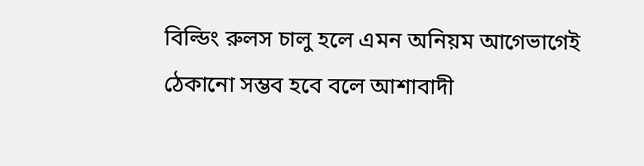বিল্ডিং রুলস চালু হলে এমন অনিয়ম আগেভাগেই ঠেকানো সম্ভব হবে বলে আশাবাদী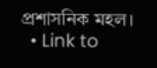প্রশাসনিক মহল।
  • Link to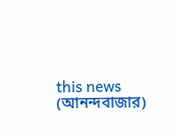this news (আনন্দবাজার)